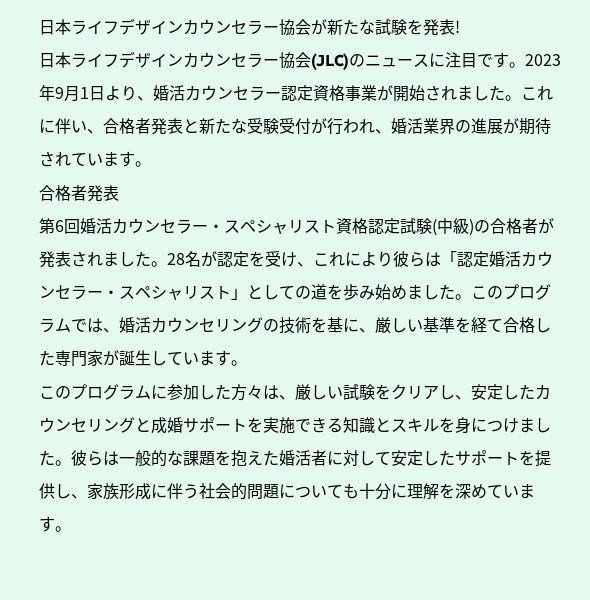日本ライフデザインカウンセラー協会が新たな試験を発表!
日本ライフデザインカウンセラー協会(JLC)のニュースに注目です。2023年9月1日より、婚活カウンセラー認定資格事業が開始されました。これに伴い、合格者発表と新たな受験受付が行われ、婚活業界の進展が期待されています。
合格者発表
第6回婚活カウンセラー・スペシャリスト資格認定試験(中級)の合格者が発表されました。28名が認定を受け、これにより彼らは「認定婚活カウンセラー・スペシャリスト」としての道を歩み始めました。このプログラムでは、婚活カウンセリングの技術を基に、厳しい基準を経て合格した専門家が誕生しています。
このプログラムに参加した方々は、厳しい試験をクリアし、安定したカウンセリングと成婚サポートを実施できる知識とスキルを身につけました。彼らは一般的な課題を抱えた婚活者に対して安定したサポートを提供し、家族形成に伴う社会的問題についても十分に理解を深めています。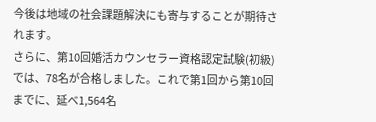今後は地域の社会課題解決にも寄与することが期待されます。
さらに、第10回婚活カウンセラー資格認定試験(初級)では、78名が合格しました。これで第1回から第10回までに、延べ1,564名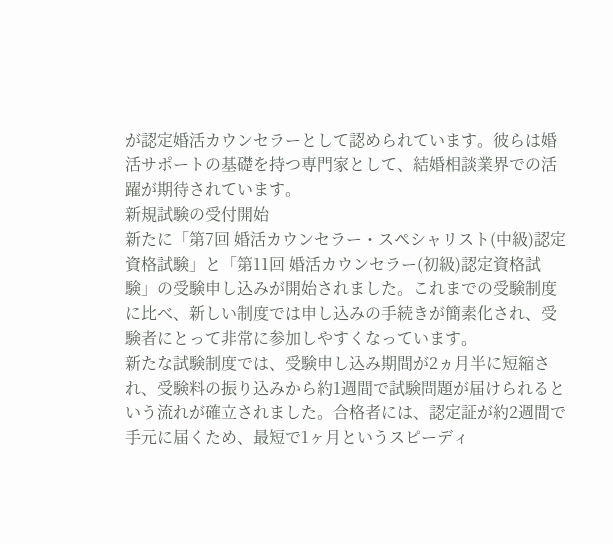が認定婚活カウンセラーとして認められています。彼らは婚活サポートの基礎を持つ専門家として、結婚相談業界での活躍が期待されています。
新規試験の受付開始
新たに「第7回 婚活カウンセラー・スペシャリスト(中級)認定資格試験」と「第11回 婚活カウンセラー(初級)認定資格試験」の受験申し込みが開始されました。これまでの受験制度に比べ、新しい制度では申し込みの手続きが簡素化され、受験者にとって非常に参加しやすくなっています。
新たな試験制度では、受験申し込み期間が2ヵ月半に短縮され、受験料の振り込みから約1週間で試験問題が届けられるという流れが確立されました。合格者には、認定証が約2週間で手元に届くため、最短で1ヶ月というスピーディ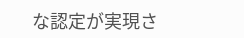な認定が実現さ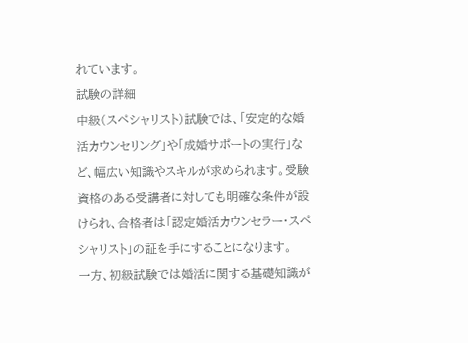れています。
試験の詳細
中級(スペシャリスト)試験では、「安定的な婚活カウンセリング」や「成婚サポートの実行」など、幅広い知識やスキルが求められます。受験資格のある受講者に対しても明確な条件が設けられ、合格者は「認定婚活カウンセラー・スペシャリスト」の証を手にすることになります。
一方、初級試験では婚活に関する基礎知識が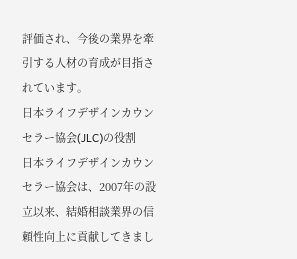評価され、今後の業界を牽引する人材の育成が目指されています。
日本ライフデザインカウンセラー協会(JLC)の役割
日本ライフデザインカウンセラー協会は、2007年の設立以来、結婚相談業界の信頼性向上に貢献してきまし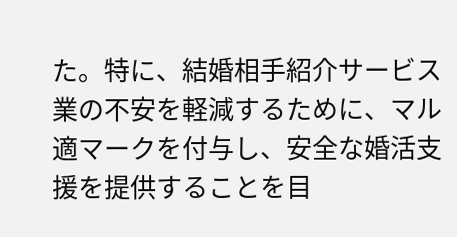た。特に、結婚相手紹介サービス業の不安を軽減するために、マル適マークを付与し、安全な婚活支援を提供することを目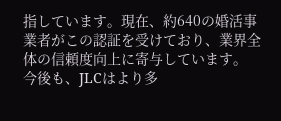指しています。現在、約640の婚活事業者がこの認証を受けており、業界全体の信頼度向上に寄与しています。
今後も、JLCはより多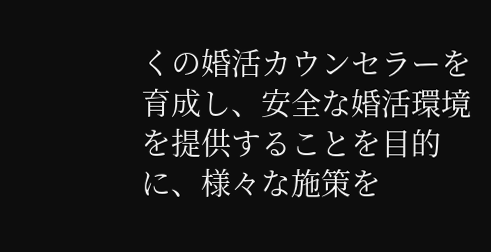くの婚活カウンセラーを育成し、安全な婚活環境を提供することを目的に、様々な施策を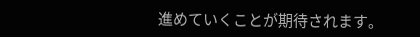進めていくことが期待されます。